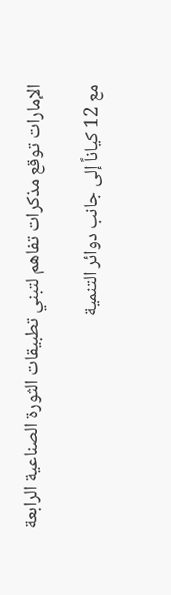الإمارات توقع مذكرات تفاهم لتبني تطبيقات الثورة الصناعية الرابعة

مع 12 كياناً إلى جانب دوائر التنمية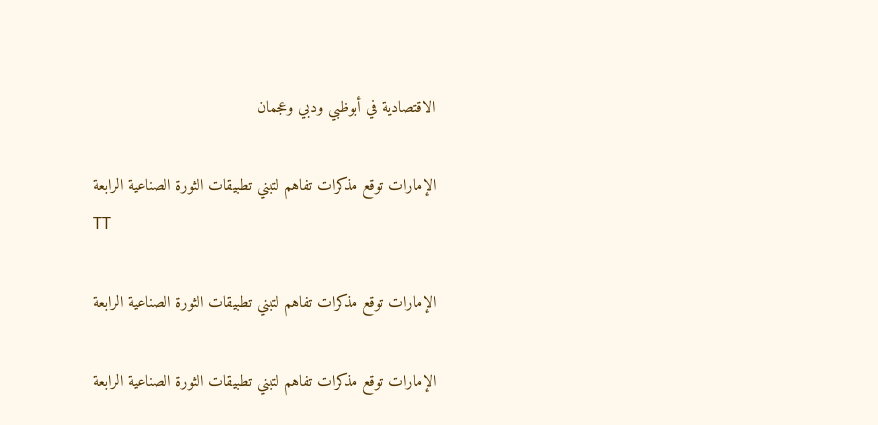الاقتصادية في أبوظبي ودبي وعجمان

الإمارات توقع مذكرات تفاهم لتبني تطبيقات الثورة الصناعية الرابعة
TT

الإمارات توقع مذكرات تفاهم لتبني تطبيقات الثورة الصناعية الرابعة

الإمارات توقع مذكرات تفاهم لتبني تطبيقات الثورة الصناعية الرابعة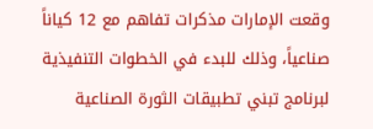وقعت الإمارات مذكرات تفاهم مع 12 كياناً صناعياً، وذلك للبدء في الخطوات التنفيذية لبرنامج تبني تطبيقات الثورة الصناعية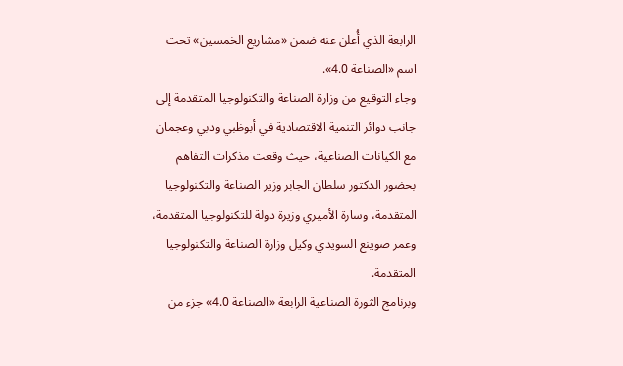الرابعة الذي أُعلن عنه ضمن «مشاريع الخمسين» تحت اسم «الصناعة 4.0».
وجاء التوقيع من وزارة الصناعة والتكنولوجيا المتقدمة إلى جانب دوائر التنمية الاقتصادية في أبوظبي ودبي وعجمان مع الكيانات الصناعية، حيث وقعت مذكرات التفاهم بحضور الدكتور سلطان الجابر وزير الصناعة والتكنولوجيا المتقدمة، وسارة الأميري وزيرة دولة للتكنولوجيا المتقدمة، وعمر صوينع السويدي وكيل وزارة الصناعة والتكنولوجيا المتقدمة.
وبرنامج الثورة الصناعية الرابعة «الصناعة 4.0» جزء من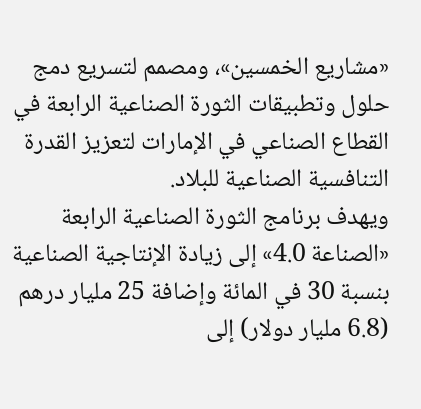«مشاريع الخمسين»، ومصمم لتسريع دمج حلول وتطبيقات الثورة الصناعية الرابعة في القطاع الصناعي في الإمارات لتعزيز القدرة التنافسية الصناعية للبلاد.
ويهدف برنامج الثورة الصناعية الرابعة «الصناعة 4.0» إلى زيادة الإنتاجية الصناعية بنسبة 30 في المائة وإضافة 25 مليار درهم (6.8 مليار دولار) إلى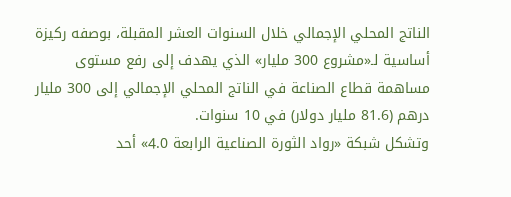الناتج المحلي الإجمالي خلال السنوات العشر المقبلة، بوصفه ركيزة أساسية لـ«مشروع 300 مليار» الذي يهدف إلى رفع مستوى مساهمة قطاع الصناعة في الناتج المحلي الإجمالي إلى 300 مليار درهم (81.6 مليار دولار) في 10 سنوات.
وتشكل شبكة «رواد الثورة الصناعية الرابعة 4.0» أحد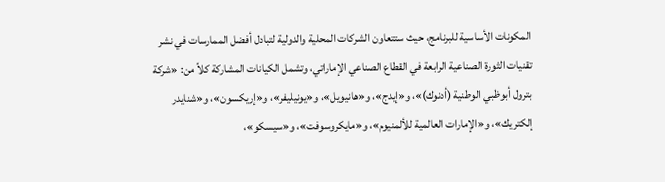المكونات الأساسية للبرنامج، حيث ستتعاون الشركات المحلية والدولية لتبادل أفضل الممارسات في نشر تقنيات الثورة الصناعية الرابعة في القطاع الصناعي الإماراتي، وتشمل الكيانات المشاركة كلاً من: «شركة بترول أبوظبي الوطنية (أدنوك)»، و«إيدج»، و«هانيويل»، و«يونيليفر»، و«إريكسون»، و«شنايدر إلكتريك»، و«الإمارات العالمية للألمنيوم»، و«مايكروسوفت»، و«سيسكو»،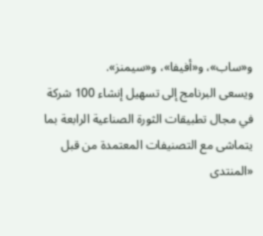و«ساب»، و«أفيفا»، و«سيمنز».
ويسعى البرنامج إلى تسهيل إنشاء 100 شركة في مجال تطبيقات الثورة الصناعية الرابعة بما يتماشى مع التصنيفات المعتمدة من قبل «المنتدى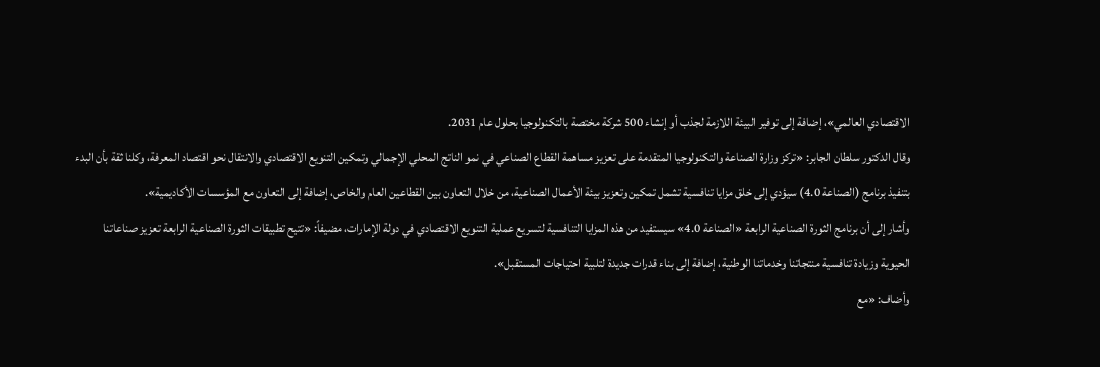الاقتصادي العالمي»، إضافة إلى توفير البيئة اللازمة لجذب أو إنشاء 500 شركة مختصة بالتكنولوجيا بحلول عام 2031.
وقال الدكتور سلطان الجابر: «تركز وزارة الصناعة والتكنولوجيا المتقدمة على تعزيز مساهمة القطاع الصناعي في نمو الناتج المحلي الإجمالي وتمكين التنويع الاقتصادي والانتقال نحو اقتصاد المعرفة، وكلنا ثقة بأن البدء بتنفيذ برنامج (الصناعة 4.0) سيؤدي إلى خلق مزايا تنافسية تشمل تمكين وتعزيز بيئة الأعمال الصناعية، من خلال التعاون بين القطاعين العام والخاص، إضافة إلى التعاون مع المؤسسات الأكاديمية».
وأشار إلى أن برنامج الثورة الصناعية الرابعة «الصناعة 4.0» سيستفيد من هذه المزايا التنافسية لتسريع عملية التنويع الاقتصادي في دولة الإمارات، مضيفاً: «تتيح تطبيقات الثورة الصناعية الرابعة تعزيز صناعاتنا الحيوية وزيادة تنافسية منتجاتنا وخدماتنا الوطنية، إضافة إلى بناء قدرات جديدة لتلبية احتياجات المستقبل».
وأضاف: «مع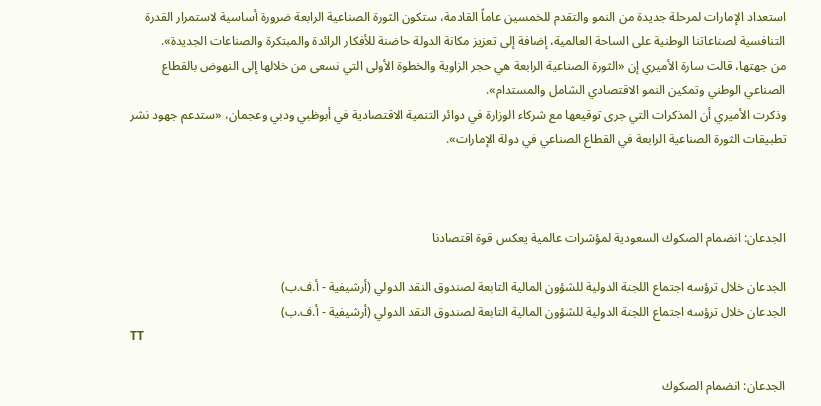استعداد الإمارات لمرحلة جديدة من النمو والتقدم للخمسين عاماً القادمة، ستكون الثورة الصناعية الرابعة ضرورة أساسية لاستمرار القدرة التنافسية لصناعاتنا الوطنية على الساحة العالمية، إضافة إلى تعزيز مكانة الدولة حاضنة للأفكار الرائدة والمبتكرة والصناعات الجديدة».
من جهتها، قالت سارة الأميري إن «الثورة الصناعية الرابعة هي حجر الزاوية والخطوة الأولى التي نسعى من خلالها إلى النهوض بالقطاع الصناعي الوطني وتمكين النمو الاقتصادي الشامل والمستدام».
وذكرت الأميري أن المذكرات التي جرى توقيعها مع شركاء الوزارة في دوائر التنمية الاقتصادية في أبوظبي ودبي وعجمان، «ستدعم جهود نشر تطبيقات الثورة الصناعية الرابعة في القطاع الصناعي في دولة الإمارات».



الجدعان: انضمام الصكوك السعودية لمؤشرات عالمية يعكس قوة اقتصادنا

الجدعان خلال ترؤسه اجتماع اللجنة الدولية للشؤون المالية التابعة لصندوق النقد الدولي (أرشيفية - أ.ف.ب)
الجدعان خلال ترؤسه اجتماع اللجنة الدولية للشؤون المالية التابعة لصندوق النقد الدولي (أرشيفية - أ.ف.ب)
TT

الجدعان: انضمام الصكوك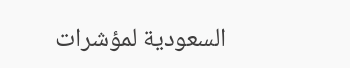السعودية لمؤشرات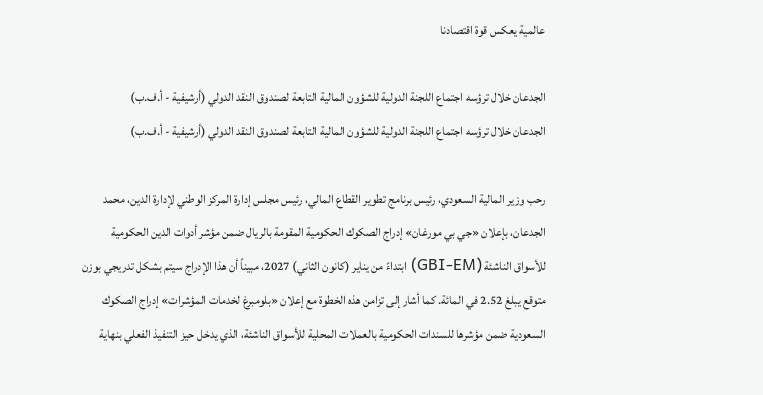عالمية يعكس قوة اقتصادنا

الجدعان خلال ترؤسه اجتماع اللجنة الدولية للشؤون المالية التابعة لصندوق النقد الدولي (أرشيفية - أ.ف.ب)
الجدعان خلال ترؤسه اجتماع اللجنة الدولية للشؤون المالية التابعة لصندوق النقد الدولي (أرشيفية - أ.ف.ب)

رحب وزير المالية السعودي، رئيس برنامج تطوير القطاع المالي، رئيس مجلس إدارة المركز الوطني لإدارة الدين، محمد الجدعان، بإعلان «جي بي مورغان» إدراج الصكوك الحكومية المقومة بالريال ضمن مؤشر أدوات الدين الحكومية للأسواق الناشئة (GBI-EM) ابتداءً من يناير (كانون الثاني) 2027، مبيناً أن هذا الإدراج سيتم بشكل تدريجي بوزن متوقع يبلغ 2.52 في المائة. كما أشار إلى تزامن هذه الخطوة مع إعلان «بلومبرغ لخدمات المؤشرات» إدراج الصكوك السعودية ضمن مؤشرها للسندات الحكومية بالعملات المحلية للأسواق الناشئة، الذي يدخل حيز التنفيذ الفعلي بنهاية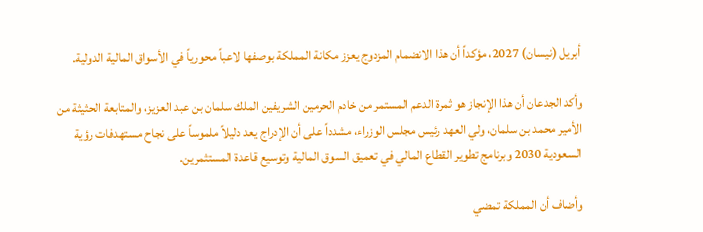أبريل (نيسان) 2027، مؤكداً أن هذا الانضمام المزدوج يعزز مكانة المملكة بوصفها لاعباً محورياً في الأسواق المالية الدولية.

وأكد الجدعان أن هذا الإنجاز هو ثمرة الدعم المستمر من خادم الحرمين الشريفين الملك سلمان بن عبد العزيز، والمتابعة الحثيثة من الأمير محمد بن سلمان، ولي العهد رئيس مجلس الوزراء، مشدداً على أن الإدراج يعد دليلاً ملموساً على نجاح مستهدفات رؤية السعودية 2030 وبرنامج تطوير القطاع المالي في تعميق السوق المالية وتوسيع قاعدة المستثمرين.

وأضاف أن المملكة تمضي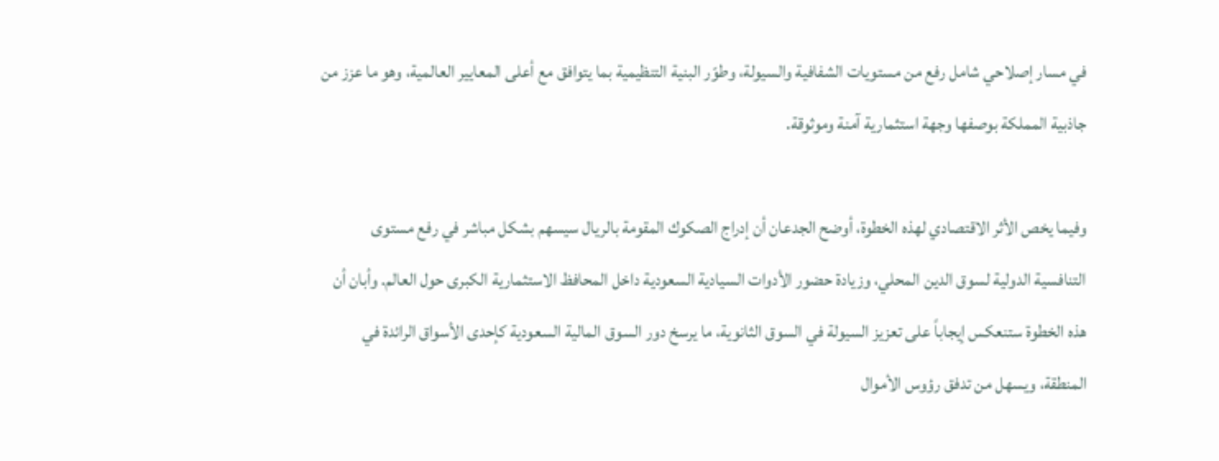في مسار إصلاحي شامل رفع من مستويات الشفافية والسيولة، وطوّر البنية التنظيمية بما يتوافق مع أعلى المعايير العالمية، وهو ما عزز من جاذبية المملكة بوصفها وجهة استثمارية آمنة وموثوقة.

وفيما يخص الأثر الاقتصادي لهذه الخطوة، أوضح الجدعان أن إدراج الصكوك المقومة بالريال سيسهم بشكل مباشر في رفع مستوى التنافسية الدولية لسوق الدين المحلي، وزيادة حضور الأدوات السيادية السعودية داخل المحافظ الاستثمارية الكبرى حول العالم. وأبان أن هذه الخطوة ستنعكس إيجاباً على تعزيز السيولة في السوق الثانوية، ما يرسخ دور السوق المالية السعودية كإحدى الأسواق الرائدة في المنطقة، ويسهل من تدفق رؤوس الأموال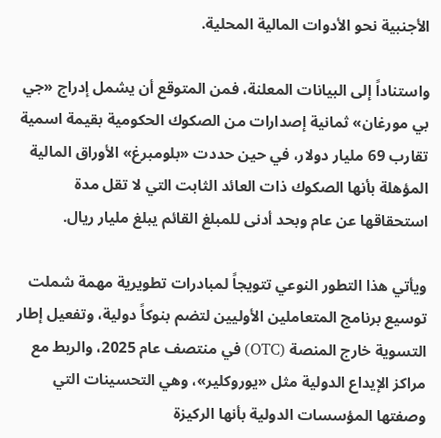الأجنبية نحو الأدوات المالية المحلية.

واستناداً إلى البيانات المعلنة، فمن المتوقع أن يشمل إدراج «جي بي مورغان» ثمانية إصدارات من الصكوك الحكومية بقيمة اسمية تقارب 69 مليار دولار، في حين حددت «بلومبرغ» الأوراق المالية المؤهلة بأنها الصكوك ذات العائد الثابت التي لا تقل مدة استحقاقها عن عام وبحد أدنى للمبلغ القائم يبلغ مليار ريال.

ويأتي هذا التطور النوعي تتويجاً لمبادرات تطويرية مهمة شملت توسيع برنامج المتعاملين الأوليين لتضم بنوكاً دولية، وتفعيل إطار التسوية خارج المنصة (OTC) في منتصف عام 2025، والربط مع مراكز الإيداع الدولية مثل «يوروكلير»، وهي التحسينات التي وصفتها المؤسسات الدولية بأنها الركيزة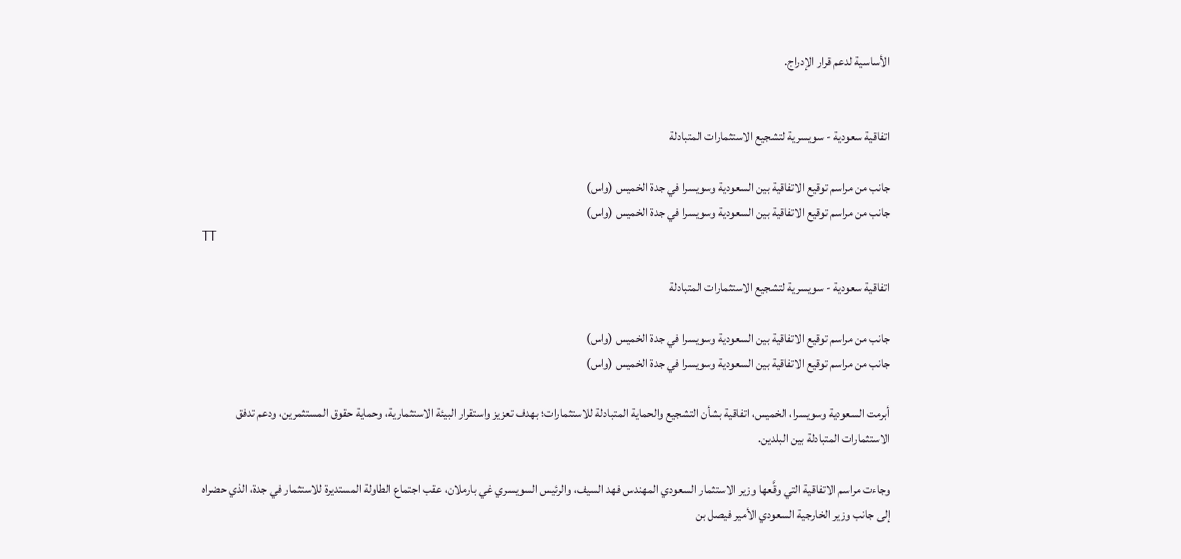الأساسية لدعم قرار الإدراج.


اتفاقية سعودية - سويسرية لتشجيع الاستثمارات المتبادلة

جانب من مراسم توقيع الاتفاقية بين السعودية وسويسرا في جدة الخميس (واس)
جانب من مراسم توقيع الاتفاقية بين السعودية وسويسرا في جدة الخميس (واس)
TT

اتفاقية سعودية - سويسرية لتشجيع الاستثمارات المتبادلة

جانب من مراسم توقيع الاتفاقية بين السعودية وسويسرا في جدة الخميس (واس)
جانب من مراسم توقيع الاتفاقية بين السعودية وسويسرا في جدة الخميس (واس)

أبرمت السعودية وسويسرا، الخميس، اتفاقية بشأن التشجيع والحماية المتبادلة للاستثمارات؛ بهدف تعزيز واستقرار البيئة الاستثمارية، وحماية حقوق المستثمرين، ودعم تدفق الاستثمارات المتبادلة بين البلدين.

وجاءت مراسم الاتفاقية التي وقَّعها وزير الاستثمار السعودي المهندس فهد السيف، والرئيس السويسري غي بارملان، عقب اجتماع الطاولة المستديرة للاستثمار في جدة، الذي حضراه إلى جانب وزير الخارجية السعودي الأمير فيصل بن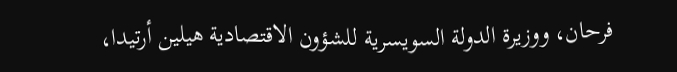فرحان، ووزيرة الدولة السويسرية للشؤون الاقتصادية هيلين أرتيدا،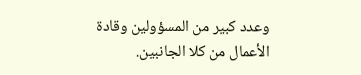وعدد كبير من المسؤولين وقادة الأعمال من كلا الجانبين.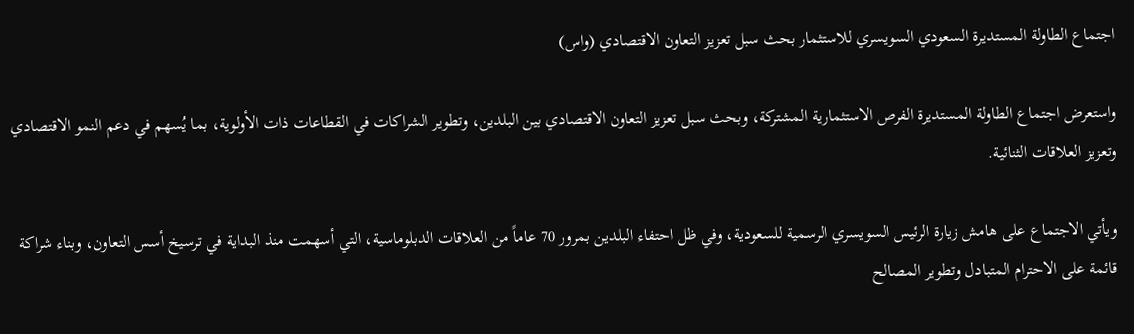اجتماع الطاولة المستديرة السعودي السويسري للاستثمار بحث سبل تعزيز التعاون الاقتصادي (واس)

واستعرض اجتماع الطاولة المستديرة الفرص الاستثمارية المشتركة، وبحث سبل تعزيز التعاون الاقتصادي بين البلدين، وتطوير الشراكات في القطاعات ذات الأولوية، بما يُسهم في دعم النمو الاقتصادي وتعزيز العلاقات الثنائية.

ويأتي الاجتماع على هامش زيارة الرئيس السويسري الرسمية للسعودية، وفي ظل احتفاء البلدين بمرور 70 عاماً من العلاقات الدبلوماسية، التي أسهمت منذ البداية في ترسيخ أسس التعاون، وبناء شراكة قائمة على الاحترام المتبادل وتطوير المصالح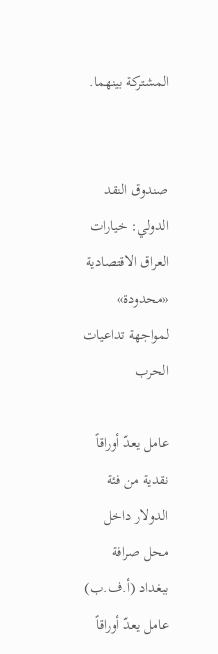المشتركة بينهما.


صندوق النقد الدولي: خيارات العراق الاقتصادية «محدودة» لمواجهة تداعيات الحرب

عامل يعدّ أوراقاً نقدية من فئة الدولار داخل محل صرافة ببغداد (أ.ف.ب)
عامل يعدّ أوراقاً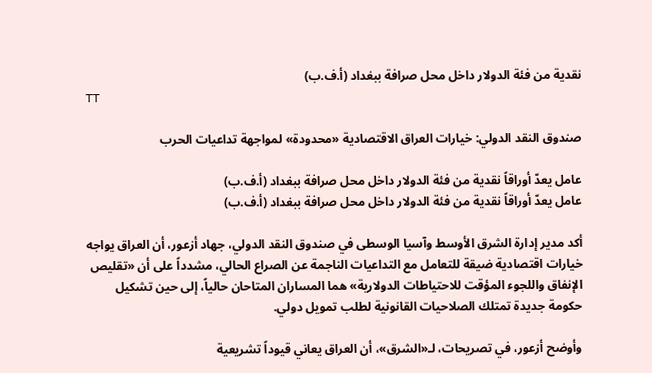نقدية من فئة الدولار داخل محل صرافة ببغداد (أ.ف.ب)
TT

صندوق النقد الدولي: خيارات العراق الاقتصادية «محدودة» لمواجهة تداعيات الحرب

عامل يعدّ أوراقاً نقدية من فئة الدولار داخل محل صرافة ببغداد (أ.ف.ب)
عامل يعدّ أوراقاً نقدية من فئة الدولار داخل محل صرافة ببغداد (أ.ف.ب)

أكد مدير إدارة الشرق الأوسط وآسيا الوسطى في صندوق النقد الدولي، جهاد أزعور، أن العراق يواجه خيارات اقتصادية ضيقة للتعامل مع التداعيات الناجمة عن الصراع الحالي، مشدداً على أن «تقليص الإنفاق واللجوء المؤقت للاحتياطات الدولارية» هما المساران المتاحان حالياً، إلى حين تشكيل حكومة جديدة تمتلك الصلاحيات القانونية لطلب تمويل دولي.

وأوضح أزعور، في تصريحات، لـ«الشرق»، أن العراق يعاني قيوداً تشريعية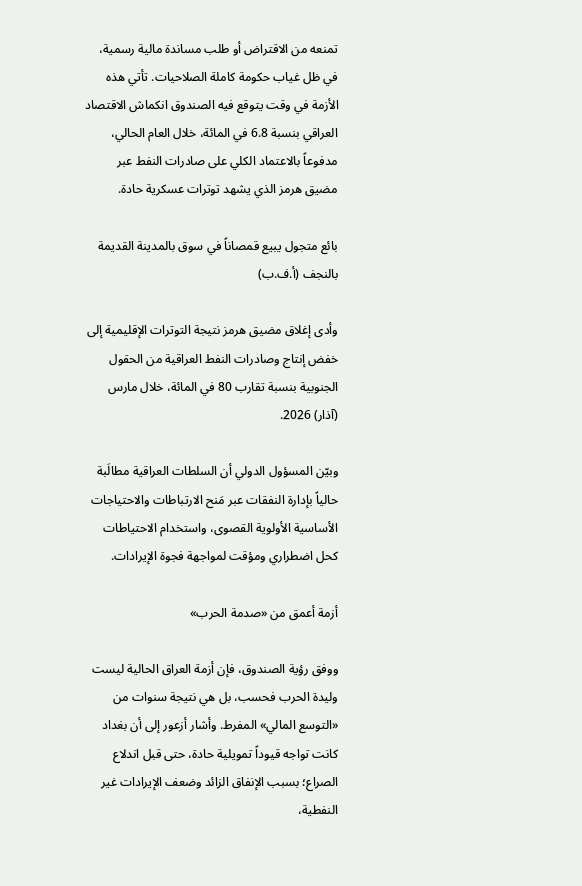تمنعه من الاقتراض أو طلب مساندة مالية رسمية، في ظل غياب حكومة كاملة الصلاحيات. تأتي هذه الأزمة في وقت يتوقع فيه الصندوق انكماش الاقتصاد العراقي بنسبة 6.8 في المائة، خلال العام الحالي، مدفوعاً بالاعتماد الكلي على صادرات النفط عبر مضيق هرمز الذي يشهد توترات عسكرية حادة.

بائع متجول يبيع قمصاناً في سوق بالمدينة القديمة بالنجف (أ.ف.ب)

وأدى إغلاق مضيق هرمز نتيجة التوترات الإقليمية إلى خفض إنتاج وصادرات النفط العراقية من الحقول الجنوبية بنسبة تقارب 80 في المائة، خلال مارس (آذار) 2026.

وبيّن المسؤول الدولي أن السلطات العراقية مطالَبة حالياً بإدارة النفقات عبر مَنح الارتباطات والاحتياجات الأساسية الأولوية القصوى، واستخدام الاحتياطات كحل اضطراري ومؤقت لمواجهة فجوة الإيرادات.

أزمة أعمق من «صدمة الحرب»

ووفق رؤية الصندوق، فإن أزمة العراق الحالية ليست وليدة الحرب فحسب، بل هي نتيجة سنوات من «التوسع المالي» المفرط. وأشار أزعور إلى أن بغداد كانت تواجه قيوداً تمويلية حادة، حتى قبل اندلاع الصراع؛ بسبب الإنفاق الزائد وضعف الإيرادات غير النفطية،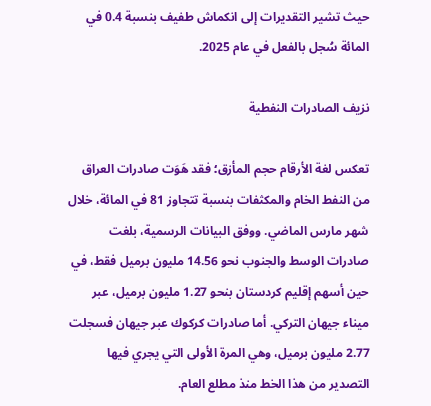حيث تشير التقديرات إلى انكماش طفيف بنسبة 0.4 في المائة سُجل بالفعل في عام 2025.

نزيف الصادرات النفطية

تعكس لغة الأرقام حجم المأزق؛ فقد هَوَت صادرات العراق من النفط الخام والمكثفات بنسبة تتجاوز 81 في المائة، خلال شهر مارس الماضي. ووفق البيانات الرسمية، بلغت صادرات الوسط والجنوب نحو 14.56 مليون برميل فقط، في حين أسهم إقليم كردستان بنحو 1.27 مليون برميل، عبر ميناء جيهان التركي. أما صادرات كركوك عبر جيهان فسجلت 2.77 مليون برميل، وهي المرة الأولى التي يجري فيها التصدير من هذا الخط منذ مطلع العام.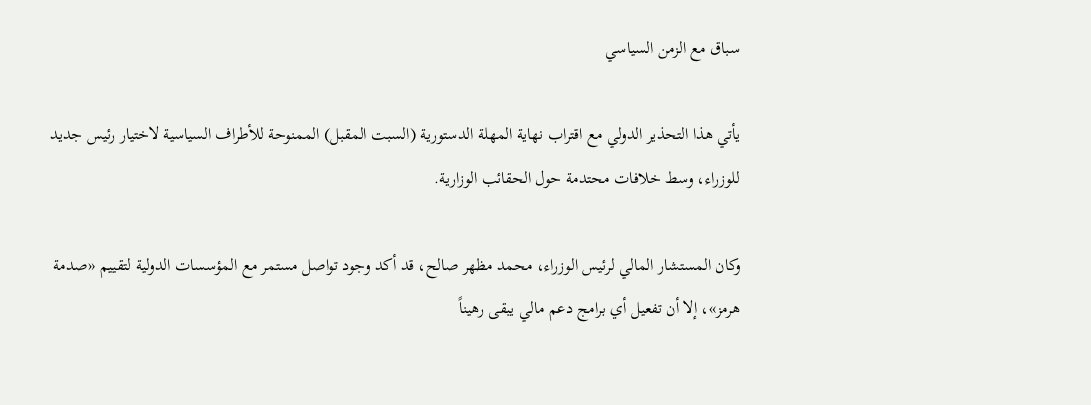سباق مع الزمن السياسي

يأتي هذا التحذير الدولي مع اقتراب نهاية المهلة الدستورية (السبت المقبل) الممنوحة للأطراف السياسية لاختيار رئيس جديد للوزراء، وسط خلافات محتدمة حول الحقائب الوزارية.

وكان المستشار المالي لرئيس الوزراء، محمد مظهر صالح، قد أكد وجود تواصل مستمر مع المؤسسات الدولية لتقييم «صدمة هرمز»، إلا أن تفعيل أي برامج دعم مالي يبقى رهيناً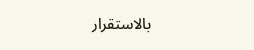بالاستقرار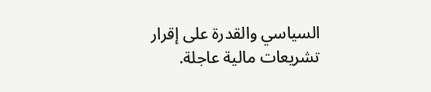السياسي والقدرة على إقرار تشريعات مالية عاجلة.